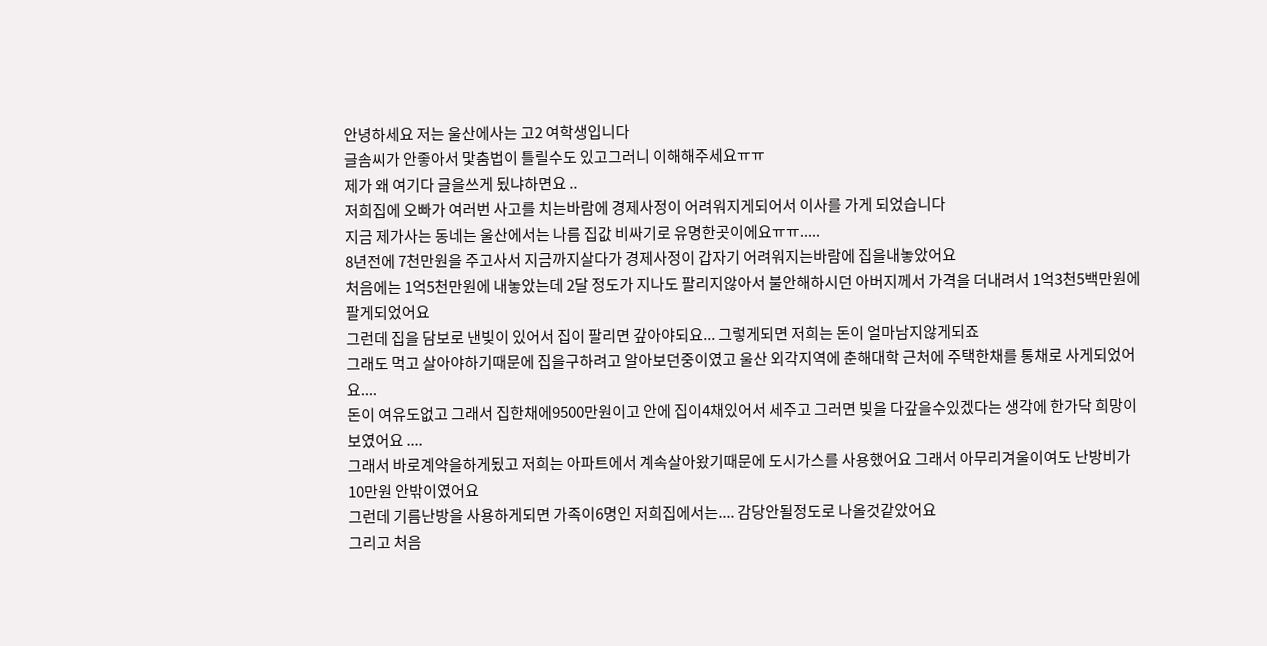안녕하세요 저는 울산에사는 고2 여학생입니다
글솜씨가 안좋아서 맟춤법이 틀릴수도 있고그러니 이해해주세요ㅠㅠ
제가 왜 여기다 글을쓰게 됬냐하면요 ..
저희집에 오빠가 여러번 사고를 치는바람에 경제사정이 어려워지게되어서 이사를 가게 되었습니다
지금 제가사는 동네는 울산에서는 나름 집값 비싸기로 유명한곳이에요ㅠㅠ.....
8년전에 7천만원을 주고사서 지금까지살다가 경제사정이 갑자기 어려워지는바람에 집을내놓았어요
처음에는 1억5천만원에 내놓았는데 2달 정도가 지나도 팔리지않아서 불안해하시던 아버지께서 가격을 더내려서 1억3천5백만원에 팔게되었어요
그런데 집을 담보로 낸빚이 있어서 집이 팔리면 갚아야되요... 그렇게되면 저희는 돈이 얼마남지않게되죠
그래도 먹고 살아야하기때문에 집을구하려고 알아보던중이였고 울산 외각지역에 춘해대학 근처에 주택한채를 통채로 사게되었어요....
돈이 여유도없고 그래서 집한채에9500만원이고 안에 집이4채있어서 세주고 그러면 빚을 다갚을수있겠다는 생각에 한가닥 희망이보였어요 ....
그래서 바로계약을하게됬고 저희는 아파트에서 계속살아왔기때문에 도시가스를 사용했어요 그래서 아무리겨울이여도 난방비가 10만원 안밖이였어요
그런데 기름난방을 사용하게되면 가족이6명인 저희집에서는.... 감당안될정도로 나올것같았어요
그리고 처음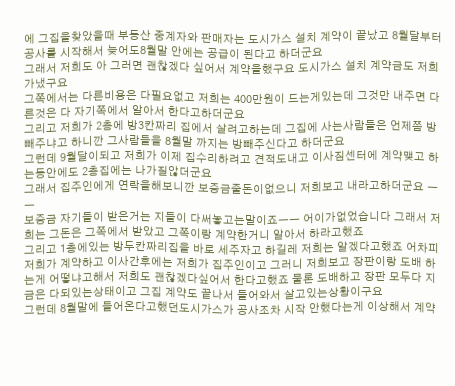에 그집을찾았을때 부동산 중계자와 판매자는 도시가스 설치 계약이 끝났고 8월달부터 공사를 시작해서 늦어도8월말 안에는 공급이 된다고 하더군요
그래서 저희도 아 그러면 괜찮겠다 싶어서 계약을했구요 도시가스 설치 계약금도 저희가냈구요
그쪽에서는 다른비용은 다필요없고 저희는 400만원이 드는게있는데 그것만 내주면 다른것은 다 자기쪽에서 알아서 한다고하더군요
그리고 저희가 2층에 방3칸짜리 집에서 살려고하는데 그집에 사는사람들은 언제쯤 방빼주냐고 하니깐 그사람들을 8월말 까지는 방빼주신다고 하더군요
그런데 9월달이되고 저희가 이제 집수리하려고 견적도내고 이사짐센터에 계약맺고 하는동안에도 2층집에는 나가질않더군요
그래서 집주인에게 연락을해보니깐 보증금줄돈이없으니 저희보고 내라고하더군요 ㅡㅡ
보증금 자기들이 받은거는 지들이 다써놓고는말이죠ㅡㅡ 어이가없었습니다 그래서 저희는 그돈은 그쪽에서 받았고 그쪽이랑 계약한거니 알아서 하라고했죠
그리고 1층에있는 방두칸짜리집을 바로 세주자고 하길레 저희는 알겠다고했죠 어차피 저희가 계약하고 이사간후에는 저희가 집주인이고 그러니 저희보고 장판이랑 도배 하는게 어떻냐고해서 저희도 괜찮겠다싶어서 한다고했죠 물론 도배하고 장판 모두다 지금은 다되있는상태이고 그집 계약도 끝나서 들어와서 살고있는상황이구요
그런데 8월말에 들어온다고했던도시가스가 공사조차 시작 안했다는게 이상해서 계약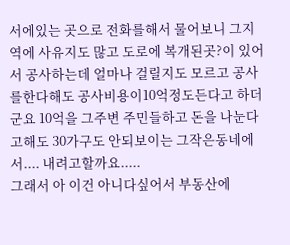서에있는 곳으로 전화를해서 물어보니 그지역에 사유지도 많고 도로에 복개된곳?이 있어서 공사하는데 얼마나 걸릴지도 모르고 공사를한다해도 공사비용이10억정도든다고 하더군요 10억을 그주변 주민들하고 돈을 나눈다고해도 30가구도 안되보이는 그작은동네에서.... 내려고할까요.....
그래서 아 이건 아니다싶어서 부동산에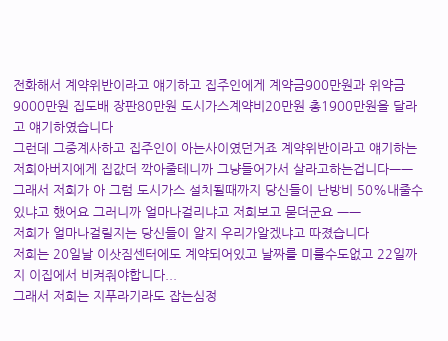전화해서 계약위반이라고 얘기하고 집주인에게 계약금900만원과 위약금9000만원 집도배 장판80만원 도시가스계약비20만원 총1900만원을 달라고 얘기하였습니다
그런데 그중계사하고 집주인이 아는사이였던거죠 계약위반이라고 얘기하는 저희아버지에게 집값더 깍아줄테니까 그냥들어가서 살라고하는겁니다ㅡㅡ
그래서 저희가 아 그럼 도시가스 설치될때까지 당신들이 난방비 50%내줄수있냐고 했어요 그러니까 얼마나걸리냐고 저희보고 묻더군요 ㅡㅡ
저희가 얼마나걸릴지는 당신들이 알지 우리가알겠냐고 따졌습니다
저희는 20일날 이삿짐센터에도 계약되어있고 날짜를 미룰수도없고 22일까지 이집에서 비켜줘야합니다...
그래서 저희는 지푸라기라도 잡는심정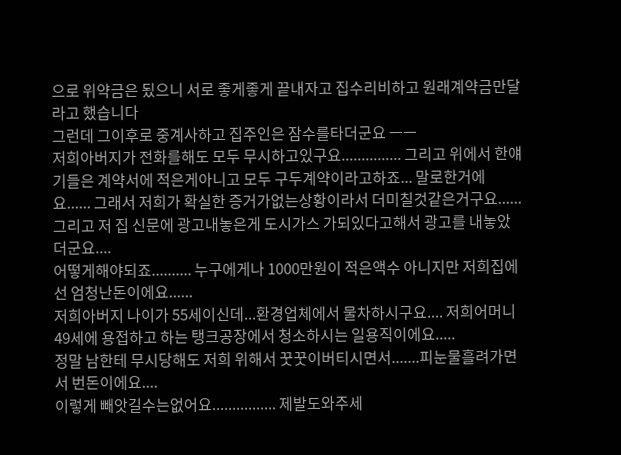으로 위약금은 됬으니 서로 좋게좋게 끝내자고 집수리비하고 원래계약금만달라고 했습니다
그런데 그이후로 중계사하고 집주인은 잠수를타더군요 ㅡㅡ
저희아버지가 전화를해도 모두 무시하고있구요............... 그리고 위에서 한얘기들은 계약서에 적은게아니고 모두 구두계약이라고하죠... 말로한거에요...... 그래서 저희가 확실한 증거가없는상황이라서 더미칠것같은거구요...... 그리고 저 집 신문에 광고내놓은게 도시가스 가되있다고해서 광고를 내놓았더군요....
어떻게해야되죠.......... 누구에게나 1000만원이 적은액수 아니지만 저희집에선 엄청난돈이에요......
저희아버지 나이가 55세이신데...환경업체에서 물차하시구요.... 저희어머니49세에 용접하고 하는 탱크공장에서 청소하시는 일용직이에요.....
정말 남한테 무시당해도 저희 위해서 꿋꿋이버티시면서.......피눈물흘려가면서 번돈이에요....
이렇게 빼앗길수는없어요................ 제발도와주세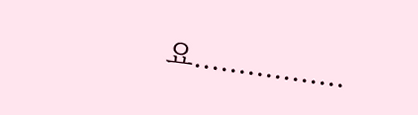요.................